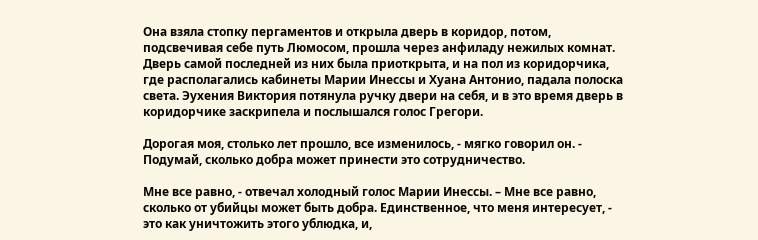Она взяла стопку пергаментов и открыла дверь в коридор, потом, подсвечивая себе путь Люмосом, прошла через анфиладу нежилых комнат. Дверь самой последней из них была приоткрыта, и на пол из коридорчика, где располагались кабинеты Марии Инессы и Хуана Антонио, падала полоска света. Эухения Виктория потянула ручку двери на себя, и в это время дверь в коридорчике заскрипела и послышался голос Грегори.

Дорогая моя, столько лет прошло, все изменилось, - мягко говорил он. - Подумай, сколько добра может принести это сотрудничество.

Мне все равно, - отвечал холодный голос Марии Инессы. – Мне все равно, сколько от убийцы может быть добра. Единственное, что меня интересует, - это как уничтожить этого ублюдка, и,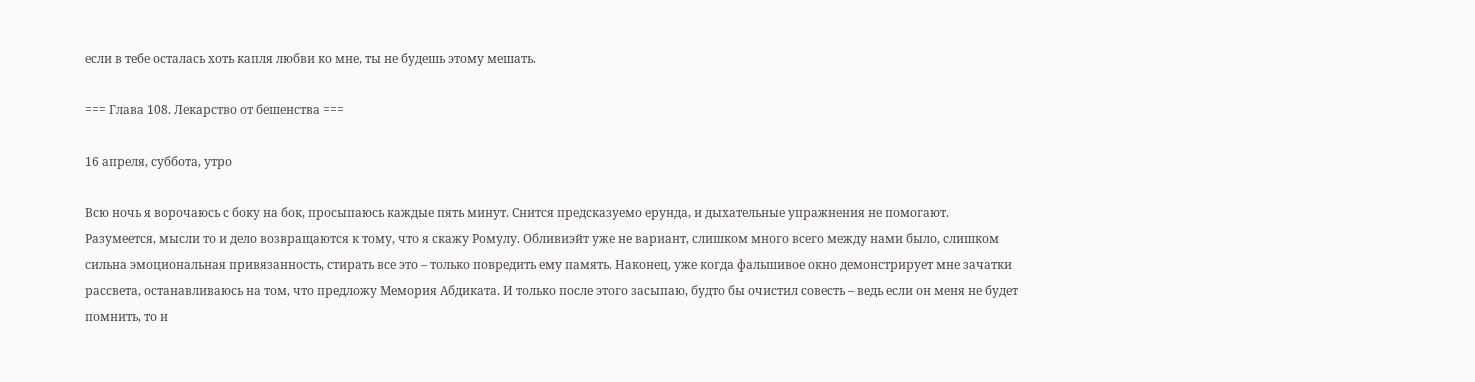если в тебе осталась хоть капля любви ко мне, ты не будешь этому мешать.

=== Глава 108. Лекарство от бешенства ===

16 апреля, суббота, утро

Всю ночь я ворочаюсь с боку на бок, просыпаюсь каждые пять минут. Снится предсказуемо ерунда, и дыхательные упражнения не помогают. Разумеется, мысли то и дело возвращаются к тому, что я скажу Ромулу. Обливиэйт уже не вариант, слишком много всего между нами было, слишком сильна эмоциональная привязанность, стирать все это – только повредить ему память. Наконец, уже когда фальшивое окно демонстрирует мне зачатки рассвета, останавливаюсь на том, что предложу Мемория Абдиката. И только после этого засыпаю, будто бы очистил совесть – ведь если он меня не будет помнить, то и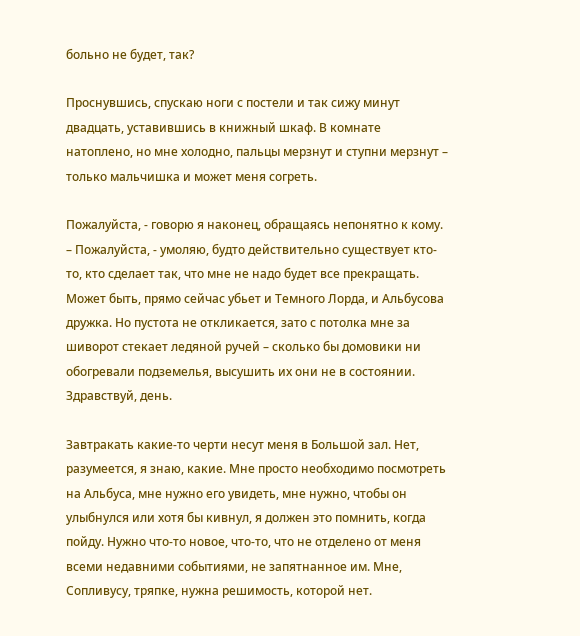больно не будет, так?

Проснувшись, спускаю ноги с постели и так сижу минут двадцать, уставившись в книжный шкаф. В комнате натоплено, но мне холодно, пальцы мерзнут и ступни мерзнут – только мальчишка и может меня согреть.

Пожалуйста, - говорю я наконец, обращаясь непонятно к кому. – Пожалуйста, - умоляю, будто действительно существует кто-то, кто сделает так, что мне не надо будет все прекращать. Может быть, прямо сейчас убьет и Темного Лорда, и Альбусова дружка. Но пустота не откликается, зато с потолка мне за шиворот стекает ледяной ручей – сколько бы домовики ни обогревали подземелья, высушить их они не в состоянии. Здравствуй, день.

Завтракать какие-то черти несут меня в Большой зал. Нет, разумеется, я знаю, какие. Мне просто необходимо посмотреть на Альбуса, мне нужно его увидеть, мне нужно, чтобы он улыбнулся или хотя бы кивнул, я должен это помнить, когда пойду. Нужно что-то новое, что-то, что не отделено от меня всеми недавними событиями, не запятнанное им. Мне, Сопливусу, тряпке, нужна решимость, которой нет.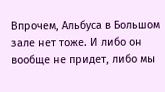Впрочем, Альбуса в Большом зале нет тоже. И либо он вообще не придет, либо мы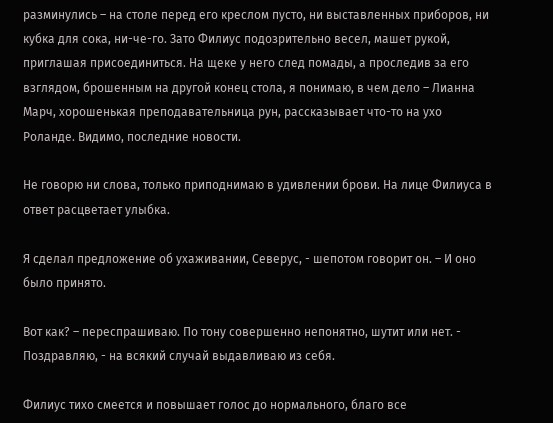разминулись – на столе перед его креслом пусто, ни выставленных приборов, ни кубка для сока, ни-че-го. Зато Филиус подозрительно весел, машет рукой, приглашая присоединиться. На щеке у него след помады, а проследив за его взглядом, брошенным на другой конец стола, я понимаю, в чем дело – Лианна Марч, хорошенькая преподавательница рун, рассказывает что-то на ухо Роланде. Видимо, последние новости.

Не говорю ни слова, только приподнимаю в удивлении брови. На лице Филиуса в ответ расцветает улыбка.

Я сделал предложение об ухаживании, Северус, - шепотом говорит он. – И оно было принято.

Вот как? – переспрашиваю. По тону совершенно непонятно, шутит или нет. - Поздравляю, - на всякий случай выдавливаю из себя.

Филиус тихо смеется и повышает голос до нормального, благо все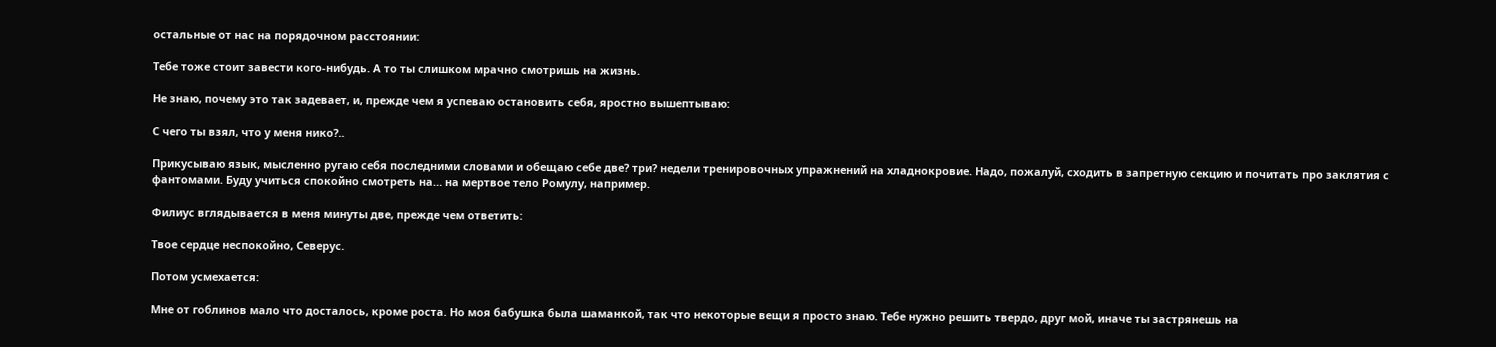остальные от нас на порядочном расстоянии:

Тебе тоже стоит завести кого-нибудь. А то ты слишком мрачно смотришь на жизнь.

Не знаю, почему это так задевает, и, прежде чем я успеваю остановить себя, яростно вышептываю:

С чего ты взял, что у меня нико?..

Прикусываю язык, мысленно ругаю себя последними словами и обещаю себе две? три? недели тренировочных упражнений на хладнокровие. Надо, пожалуй, сходить в запретную секцию и почитать про заклятия с фантомами. Буду учиться спокойно смотреть на… на мертвое тело Ромулу, например.

Филиус вглядывается в меня минуты две, прежде чем ответить:

Твое сердце неспокойно, Северус.

Потом усмехается:

Мне от гоблинов мало что досталось, кроме роста. Но моя бабушка была шаманкой, так что некоторые вещи я просто знаю. Тебе нужно решить твердо, друг мой, иначе ты застрянешь на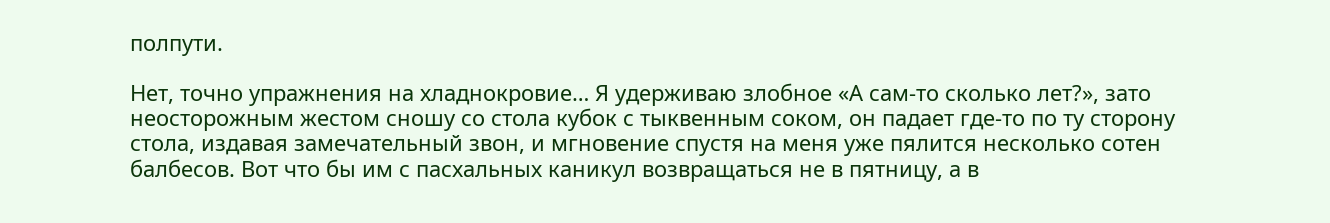полпути.

Нет, точно упражнения на хладнокровие… Я удерживаю злобное «А сам-то сколько лет?», зато неосторожным жестом сношу со стола кубок с тыквенным соком, он падает где-то по ту сторону стола, издавая замечательный звон, и мгновение спустя на меня уже пялится несколько сотен балбесов. Вот что бы им с пасхальных каникул возвращаться не в пятницу, а в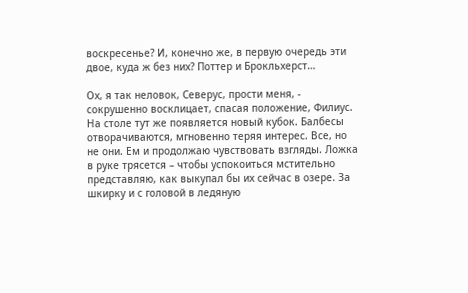воскресенье? И, конечно же, в первую очередь эти двое, куда ж без них? Поттер и Брокльхерст…

Ох, я так неловок, Северус, прости меня, - сокрушенно восклицает, спасая положение, Филиус. На столе тут же появляется новый кубок. Балбесы отворачиваются, мгновенно теряя интерес. Все, но не они. Ем и продолжаю чувствовать взгляды. Ложка в руке трясется – чтобы успокоиться мстительно представляю, как выкупал бы их сейчас в озере. За шкирку и с головой в ледяную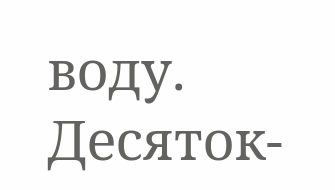воду. Десяток-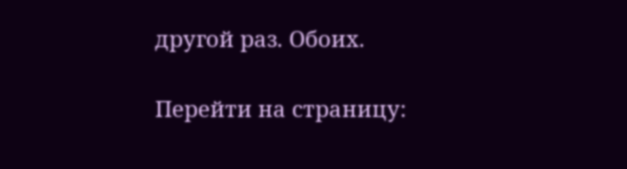другой раз. Обоих.

Перейти на страницу: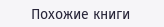Похожие книги